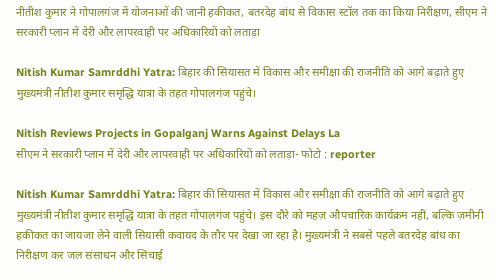नीतीश कुमार ने गोपालगंज में योजनाओं की जानी हकीकत, बतरदेह बांध से विकास स्टॉल तक का किया निरीक्षण, सीएम ने सरकारी प्लान में देरी और लापरवाही पर अधिकारियों को लताड़ा

Nitish Kumar Samrddhi Yatra: बिहार की सियासत में विकास और समीक्षा की राजनीति को आगे बढ़ाते हुए मुख्यमंत्री नीतीश कुमार समृद्धि यात्रा के तहत गोपालगंज पहुंचे।

Nitish Reviews Projects in Gopalganj Warns Against Delays La
सीएम ने सरकारी प्लान में देरी और लापरवाही पर अधिकारियों को लताड़ा- फोटो : reporter

Nitish Kumar Samrddhi Yatra: बिहार की सियासत में विकास और समीक्षा की राजनीति को आगे बढ़ाते हुए मुख्यमंत्री नीतीश कुमार समृद्धि यात्रा के तहत गोपालगंज पहुंचे। इस दौरे को महज़ औपचारिक कार्यक्रम नहीं, बल्कि ज़मीनी हकीकत का जायजा लेने वाली सियासी कवायद के तौर पर देखा जा रहा है। मुख्यमंत्री ने सबसे पहले बतरदेह बांध का निरीक्षण कर जल संसाधन और सिंचाई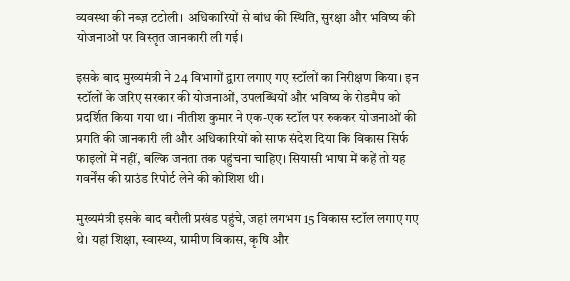व्यवस्था की नब्ज़ टटोली। अधिकारियों से बांध की स्थिति, सुरक्षा और भविष्य की योजनाओं पर विस्तृत जानकारी ली गई।

इसके बाद मुख्यमंत्री ने 24 विभागों द्वारा लगाए गए स्टॉलों का निरीक्षण किया। इन स्टॉलों के जरिए सरकार की योजनाओं, उपलब्धियों और भविष्य के रोडमैप को प्रदर्शित किया गया था। नीतीश कुमार ने एक-एक स्टॉल पर रुककर योजनाओं की प्रगति की जानकारी ली और अधिकारियों को साफ संदेश दिया कि विकास सिर्फ फाइलों में नहीं, बल्कि जनता तक पहुंचना चाहिए। सियासी भाषा में कहें तो यह गवर्नेंस की ग्राउंड रिपोर्ट लेने की कोशिश थी।

मुख्यमंत्री इसके बाद बरौली प्रखंड पहुंचे, जहां लगभग 15 विकास स्टॉल लगाए गए थे। यहां शिक्षा, स्वास्थ्य, ग्रामीण विकास, कृषि और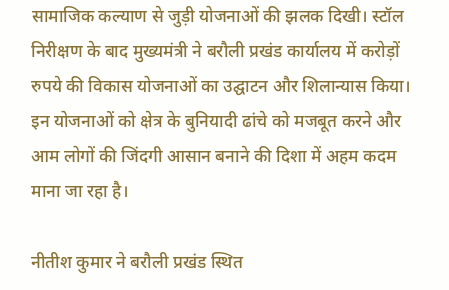सामाजिक कल्याण से जुड़ी योजनाओं की झलक दिखी। स्टॉल निरीक्षण के बाद मुख्यमंत्री ने बरौली प्रखंड कार्यालय में करोड़ों रुपये की विकास योजनाओं का उद्घाटन और शिलान्यास किया। इन योजनाओं को क्षेत्र के बुनियादी ढांचे को मजबूत करने और आम लोगों की जिंदगी आसान बनाने की दिशा में अहम कदम माना जा रहा है।

नीतीश कुमार ने बरौली प्रखंड स्थित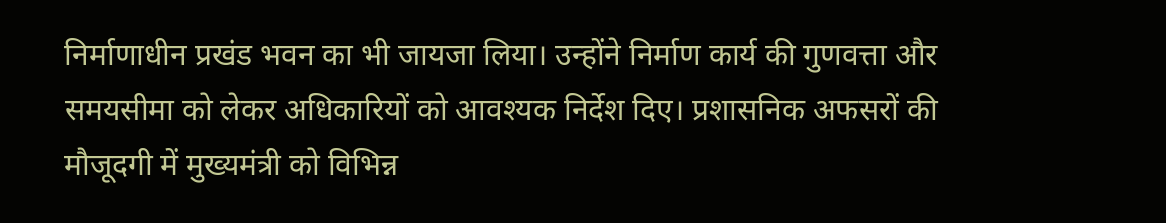निर्माणाधीन प्रखंड भवन का भी जायजा लिया। उन्होंने निर्माण कार्य की गुणवत्ता और समयसीमा को लेकर अधिकारियों को आवश्यक निर्देश दिए। प्रशासनिक अफसरों की मौजूदगी में मुख्यमंत्री को विभिन्न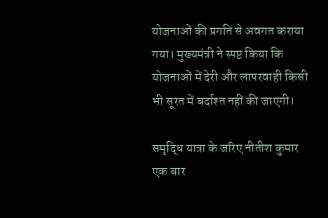योजनाओं की प्रगति से अवगत कराया गया। मुख्यमंत्री ने स्पष्ट किया कि योजनाओं में देरी और लापरवाही किसी भी सूरत में बर्दाश्त नहीं की जाएगी।

समृद्धि यात्रा के जरिए नीतीश कुमार एक बार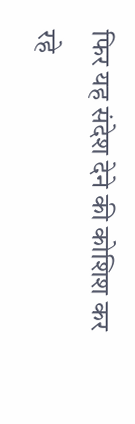फिर यह संदेश देने की कोशिश कर रहे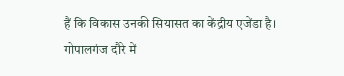हैं कि विकास उनकी सियासत का केंद्रीय एजेंडा है। गोपालगंज दौरे में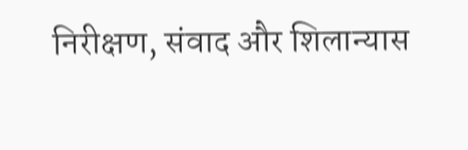निरीक्षण, संवाद और शिलान्यास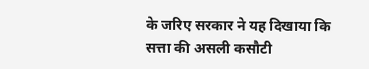के जरिए सरकार ने यह दिखाया कि सत्ता की असली कसौटी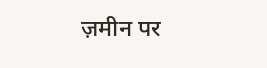ज़मीन पर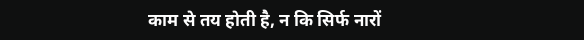काम से तय होती है, न कि सिर्फ नारों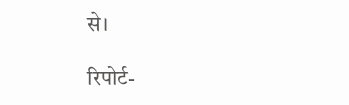से।

रिपोर्ट-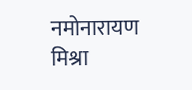नमोनारायण मिश्रा